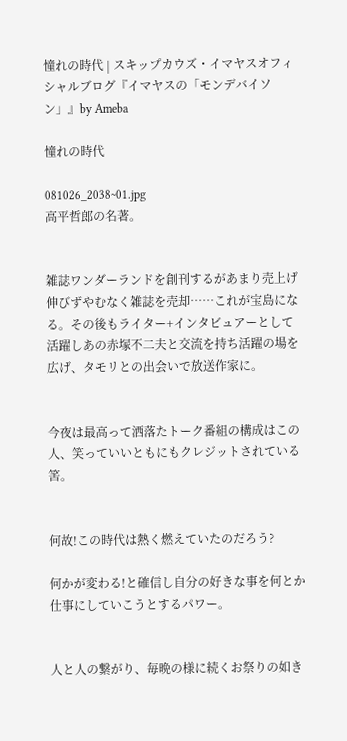憧れの時代 | スキップカウズ・イマヤスオフィシャルブログ『イマヤスの「モンデバイソン」』by Ameba

憧れの時代

081026_2038~01.jpg
高平哲郎の名著。


雑誌ワンダーランドを創刊するがあまり売上げ伸びずやむなく雑誌を売却……これが宝島になる。その後もライター+インタビュアーとして活躍しあの赤塚不二夫と交流を持ち活躍の場を広げ、タモリとの出会いで放送作家に。


今夜は最高って洒落たトーク番組の構成はこの人、笑っていいともにもクレジットされている筈。


何故!この時代は熱く燃えていたのだろう?

何かが変わる!と確信し自分の好きな事を何とか仕事にしていこうとするパワー。


人と人の繋がり、毎晩の様に続くお祭りの如き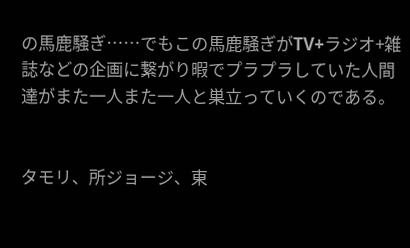の馬鹿騒ぎ……でもこの馬鹿騒ぎがTV+ラジオ+雑誌などの企画に繋がり暇でプラプラしていた人間達がまた一人また一人と巣立っていくのである。


タモリ、所ジョージ、東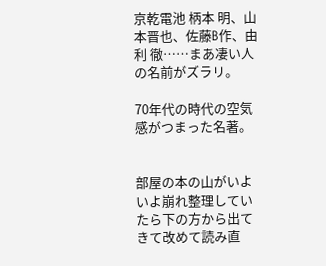京乾電池 柄本 明、山本晋也、佐藤B作、由利 徹……まあ凄い人の名前がズラリ。

70年代の時代の空気感がつまった名著。


部屋の本の山がいよいよ崩れ整理していたら下の方から出てきて改めて読み直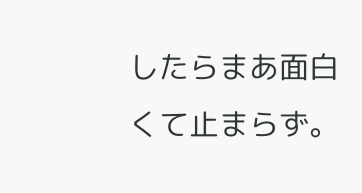したらまあ面白くて止まらず。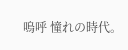嗚呼 憧れの時代。